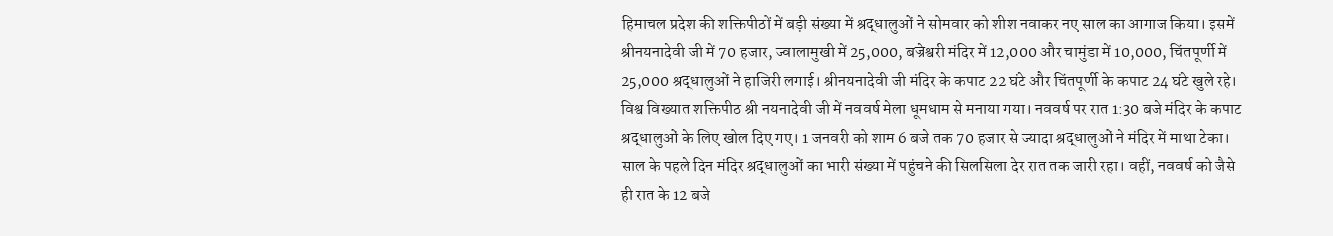हिमाचल प्रदेश की शक्तिपीठों में बड़ी संख्या में श्रद्धालुओं ने सोमवार को शीश नवाकर नए साल का आगाज किया। इसमें श्रीनयनादेवी जी में 70 हजार, ज्वालामुखी में 25,000, बज्रेश्वरी मंदिर में 12,000 और चामुंडा में 10,000, चिंतपूर्णी में 25,000 श्रद्धालुओं ने हाजिरी लगाई। श्रीनयनादेवी जी मंदिर के कपाट 22 घंटे और चिंतपूर्णी के कपाट 24 घंटे खुले रहे। विश्व विख्यात शक्तिपीठ श्री नयनादेवी जी में नववर्ष मेला धूमधाम से मनाया गया। नववर्ष पर रात 1:30 बजे मंदिर के कपाट श्रद्धालुओं के लिए खोल दिए गए। 1 जनवरी को शाम 6 बजे तक 70 हजार से ज्यादा श्रद्धालुओं ने मंदिर में माथा टेका।
साल के पहले दिन मंदिर श्रद्धालुओं का भारी संख्या में पहुंचने की सिलसिला देर रात तक जारी रहा। वहीं, नववर्ष को जैसे ही रात के 12 बजे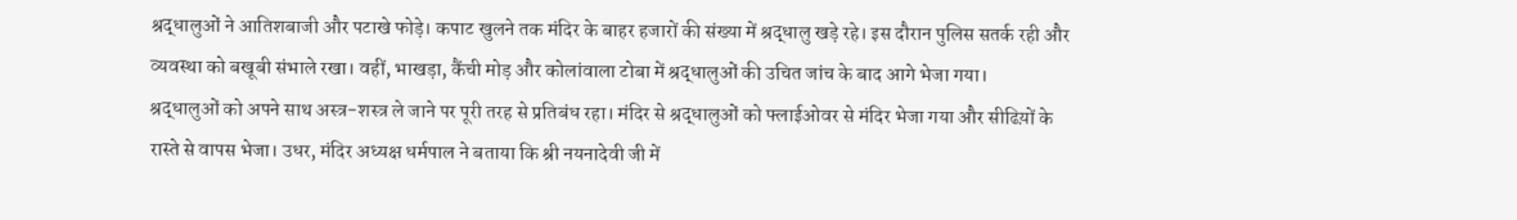श्रद्धालुओं ने आतिशबाजी और पटाखे फोड़े। कपाट खुलने तक मंदिर के बाहर हजारों की संख्या में श्रद्धालु खड़े रहे। इस दौरान पुलिस सतर्क रही और व्यवस्था को बखूबी संभाले रखा। वहीं, भाखड़ा, कैंची मोड़ और कोलांवाला टोबा में श्रद्धालुओं की उचित जांच के बाद आगे भेजा गया।
श्रद्धालुओं को अपने साथ अस्त्र-शस्त्र ले जाने पर पूरी तरह से प्रतिबंध रहा। मंदिर से श्रद्धालुओं को फ्लाईओवर से मंदिर भेजा गया और सीढिय़ों के रास्ते से वापस भेजा। उधर, मंदिर अध्यक्ष धर्मपाल ने बताया कि श्री नयनादेवी जी में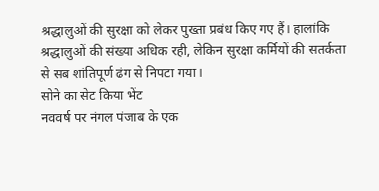श्रद्धालुओं की सुरक्षा को लेकर पुख्ता प्रबंध किए गए हैं। हालांकि श्रद्धालुओं की संख्या अधिक रही, लेकिन सुरक्षा कर्मियों की सतर्कता से सब शांतिपूर्ण ढंग से निपटा गया।
सोने का सेट किया भेंट
नववर्ष पर नंगल पंजाब के एक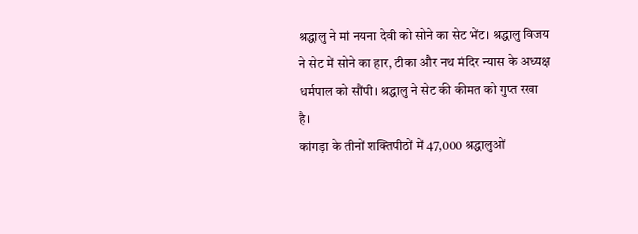श्रद्धालु ने मां नयना देवी को सोने का सेट भेंट। श्रद्धालु विजय ने सेट में सोने का हार, टीका और नथ मंदिर न्यास के अध्यक्ष धर्मपाल को सौंपी। श्रद्धालु ने सेट की कीमत को गुप्त रखा है।
कांगड़ा के तीनों शक्तिपीठों में 47,000 श्रद्धालुओं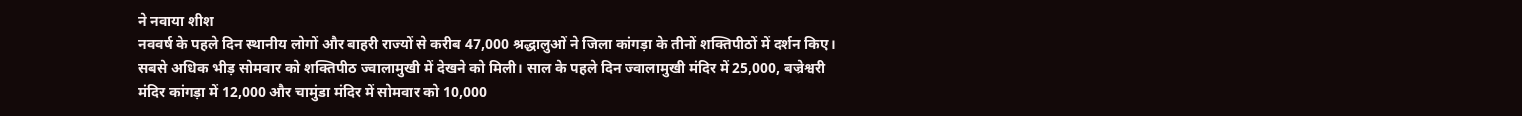ने नवाया शीश
नववर्ष के पहले दिन स्थानीय लोगों और बाहरी राज्यों से करीब 47,000 श्रद्धालुओं ने जिला कांगड़ा के तीनों शक्तिपीठों में दर्शन किए। सबसे अधिक भीड़ सोमवार को शक्तिपीठ ज्वालामुखी में देखने को मिली। साल के पहले दिन ज्वालामुखी मंदिर में 25,000, बज्रेश्वरी मंदिर कांगड़ा में 12,000 और चामुंडा मंदिर में सोमवार को 10,000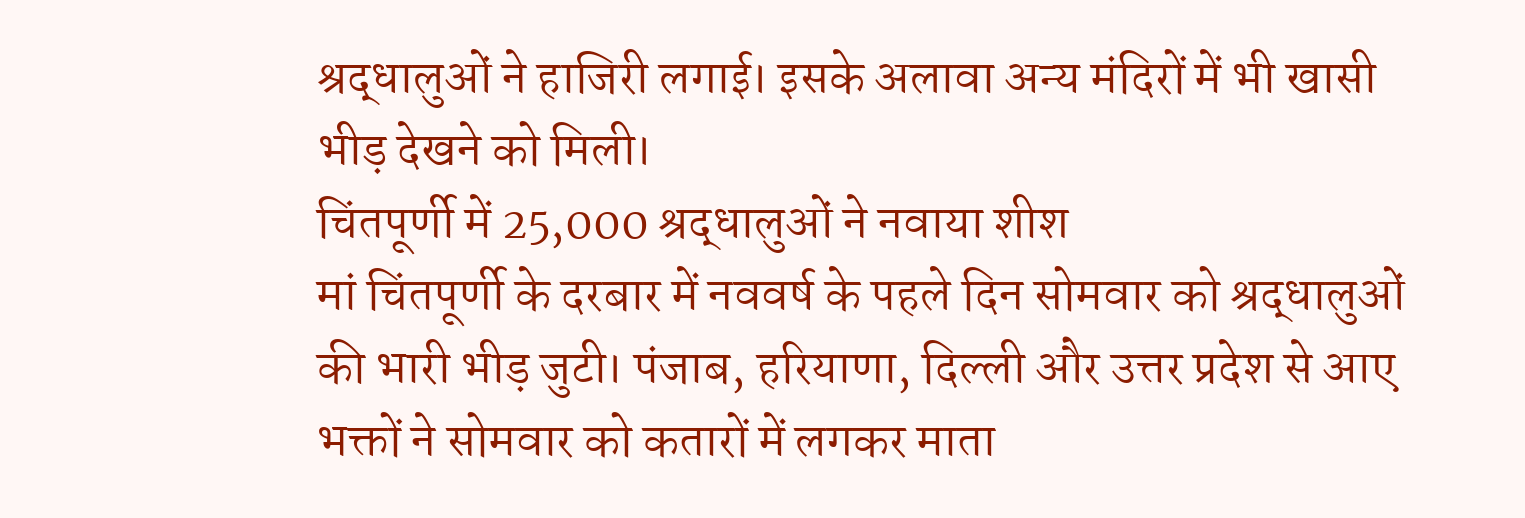श्रद्धालुओं ने हाजिरी लगाई। इसके अलावा अन्य मंदिरों में भी खासी भीड़ देखने को मिली।
चिंतपूर्णी में 25,000 श्रद्धालुओं ने नवाया शीश
मां चिंतपूर्णी के दरबार में नववर्ष के पहले दिन सोमवार को श्रद्धालुओं की भारी भीड़ जुटी। पंजाब, हरियाणा, दिल्ली और उत्तर प्रदेश से आए भक्तों ने सोमवार को कतारों में लगकर माता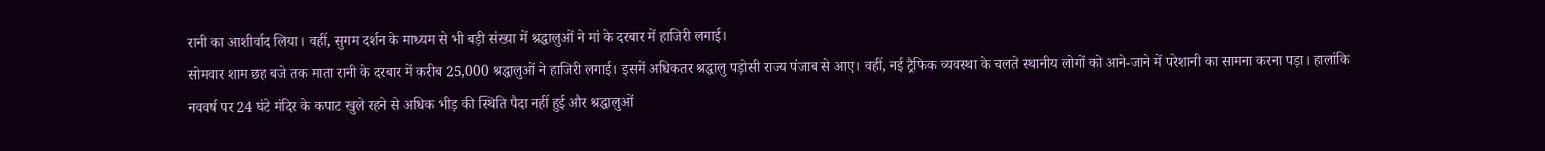रानी का आशीर्वाद लिया। वहीं, सुगम दर्शन के माध्यम से भी बड़ी संख्या में श्रद्धालुओं ने मां के दरबार में हाजिरी लगाई।
सोमवार शाम छह बजे तक माता रानी के दरबार में करीब 25,000 श्रद्धालुओं ने हाजिरी लगाई। इसमें अधिकतर श्रद्धालु पड़ोसी राज्य पंजाब से आए। वहीं, नई ट्रैफिक व्यवस्था के चलते स्थानीय लोगों को आने-जाने में परेशानी का सामना करना पड़ा। हालांकि नववर्ष पर 24 घंटे मंदिर के कपाट खुले रहने से अधिक भीड़ की स्थिति पैदा नहीं हुई और श्रद्धालुओं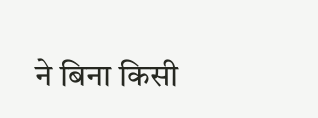ने बिना किसी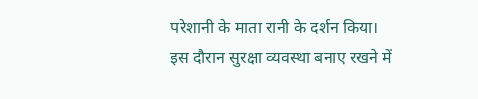परेशानी के माता रानी के दर्शन किया। इस दौरान सुरक्षा व्यवस्था बनाए रखने में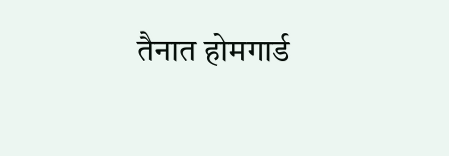तैनात होमगार्ड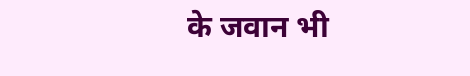के जवान भी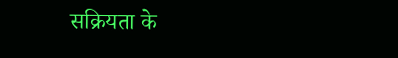सक्रियता के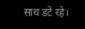साथ डटे रहे।